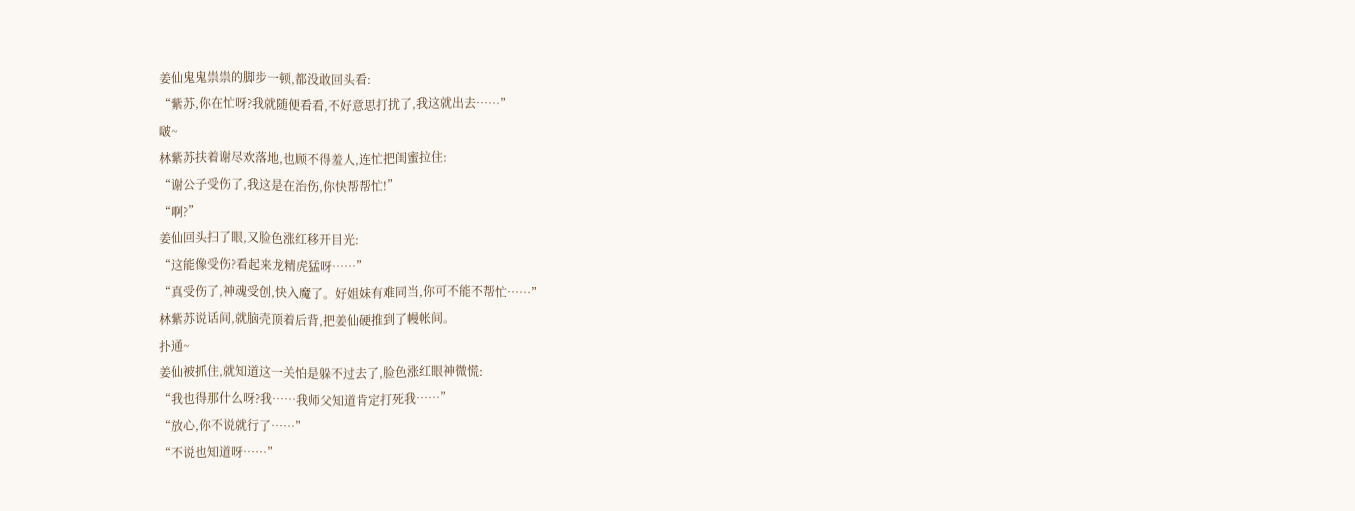姜仙鬼鬼祟祟的脚步一顿,都没敢回头看:
“紫苏,你在忙呀?我就随便看看,不好意思打扰了,我这就出去……”
啵~
林紫苏扶着谢尽欢落地,也顾不得羞人,连忙把闺蜜拉住:
“谢公子受伤了,我这是在治伤,你快帮帮忙!”
“啊?”
姜仙回头扫了眼,又脸色涨红移开目光:
“这能像受伤?看起来龙精虎猛呀……”
“真受伤了,神魂受创,快入魔了。好姐妹有难同当,你可不能不帮忙……”
林紫苏说话间,就脑壳顶着后背,把姜仙硬推到了幔帐间。
扑通~
姜仙被抓住,就知道这一关怕是躲不过去了,脸色涨红眼神微慌:
“我也得那什么呀?我……我师父知道肯定打死我……”
“放心,你不说就行了……”
“不说也知道呀……”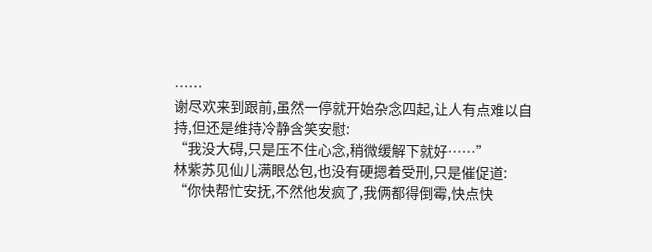……
谢尽欢来到跟前,虽然一停就开始杂念四起,让人有点难以自持,但还是维持冷静含笑安慰:
“我没大碍,只是压不住心念,稍微缓解下就好……”
林紫苏见仙儿满眼怂包,也没有硬摁着受刑,只是催促道:
“你快帮忙安抚,不然他发疯了,我俩都得倒霉,快点快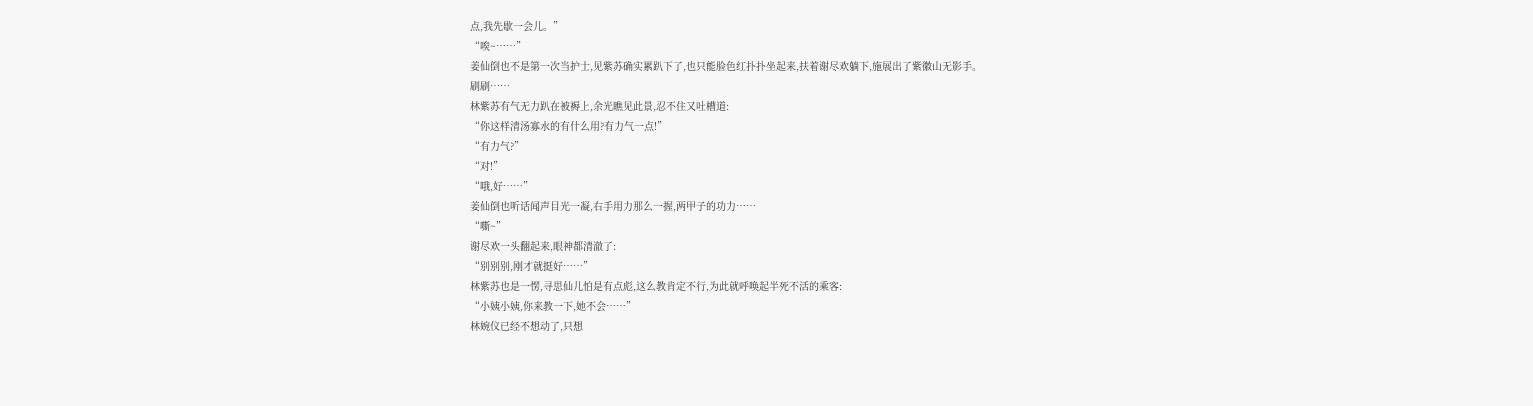点,我先歇一会儿。”
“唉~……”
姜仙倒也不是第一次当护士,见紫苏确实累趴下了,也只能脸色红扑扑坐起来,扶着谢尽欢躺下,施展出了紫徽山无影手。
刷刷……
林紫苏有气无力趴在被褥上,余光瞧见此景,忍不住又吐槽道:
“你这样清汤寡水的有什么用?有力气一点!”
“有力气?”
“对!”
“哦,好……”
姜仙倒也听话闻声目光一凝,右手用力那么一握,两甲子的功力……
“嘶~”
谢尽欢一头翻起来,眼神都清澈了:
“别别别,刚才就挺好……”
林紫苏也是一愣,寻思仙儿怕是有点彪,这么教肯定不行,为此就呼唤起半死不活的乘客:
“小姨小姨,你来教一下,她不会……”
林婉仪已经不想动了,只想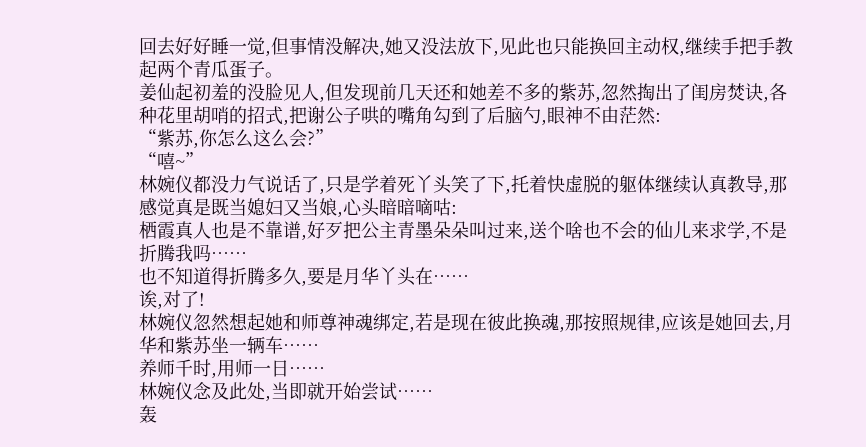回去好好睡一觉,但事情没解决,她又没法放下,见此也只能换回主动权,继续手把手教起两个青瓜蛋子。
姜仙起初羞的没脸见人,但发现前几天还和她差不多的紫苏,忽然掏出了闺房焚诀,各种花里胡哨的招式,把谢公子哄的嘴角勾到了后脑勺,眼神不由茫然:
“紫苏,你怎么这么会?”
“嘻~”
林婉仪都没力气说话了,只是学着死丫头笑了下,托着快虚脱的躯体继续认真教导,那感觉真是既当媳妇又当娘,心头暗暗嘀咕:
栖霞真人也是不靠谱,好歹把公主青墨朵朵叫过来,送个啥也不会的仙儿来求学,不是折腾我吗……
也不知道得折腾多久,要是月华丫头在……
诶,对了!
林婉仪忽然想起她和师尊神魂绑定,若是现在彼此换魂,那按照规律,应该是她回去,月华和紫苏坐一辆车……
养师千时,用师一日……
林婉仪念及此处,当即就开始尝试……
轰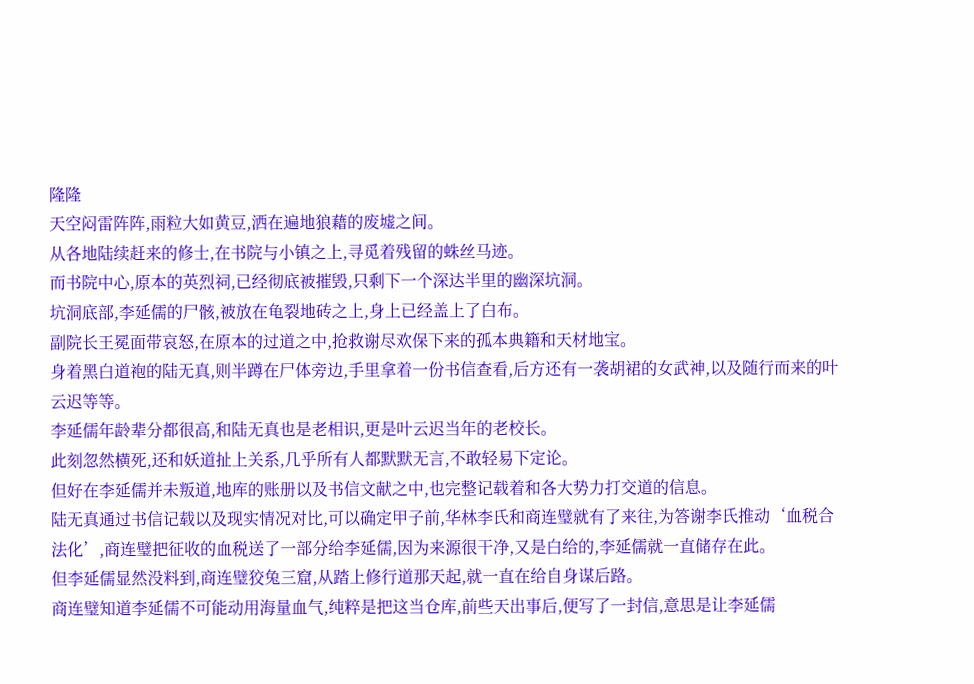隆隆
天空闷雷阵阵,雨粒大如黄豆,洒在遍地狼藉的废墟之间。
从各地陆续赶来的修士,在书院与小镇之上,寻觅着残留的蛛丝马迹。
而书院中心,原本的英烈祠,已经彻底被摧毁,只剩下一个深达半里的幽深坑洞。
坑洞底部,李延儒的尸骸,被放在龟裂地砖之上,身上已经盖上了白布。
副院长王冕面带哀怒,在原本的过道之中,抢救谢尽欢保下来的孤本典籍和天材地宝。
身着黑白道袍的陆无真,则半蹲在尸体旁边,手里拿着一份书信查看,后方还有一袭胡裙的女武神,以及随行而来的叶云迟等等。
李延儒年龄辈分都很高,和陆无真也是老相识,更是叶云迟当年的老校长。
此刻忽然横死,还和妖道扯上关系,几乎所有人都默默无言,不敢轻易下定论。
但好在李延儒并未叛道,地库的账册以及书信文献之中,也完整记载着和各大势力打交道的信息。
陆无真通过书信记载以及现实情况对比,可以确定甲子前,华林李氏和商连璧就有了来往,为答谢李氏推动‘血税合法化’,商连璧把征收的血税送了一部分给李延儒,因为来源很干净,又是白给的,李延儒就一直储存在此。
但李延儒显然没料到,商连璧狡兔三窟,从踏上修行道那天起,就一直在给自身谋后路。
商连璧知道李延儒不可能动用海量血气,纯粹是把这当仓库,前些天出事后,便写了一封信,意思是让李延儒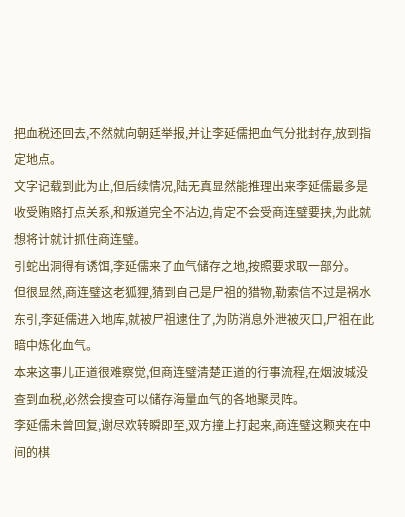把血税还回去,不然就向朝廷举报,并让李延儒把血气分批封存,放到指定地点。
文字记载到此为止,但后续情况,陆无真显然能推理出来李延儒最多是收受贿赂打点关系,和叛道完全不沾边,肯定不会受商连璧要挟,为此就想将计就计抓住商连璧。
引蛇出洞得有诱饵,李延儒来了血气储存之地,按照要求取一部分。
但很显然,商连璧这老狐狸,猜到自己是尸祖的猎物,勒索信不过是祸水东引,李延儒进入地库,就被尸祖逮住了,为防消息外泄被灭口,尸祖在此暗中炼化血气。
本来这事儿正道很难察觉,但商连璧清楚正道的行事流程,在烟波城没查到血税,必然会搜查可以储存海量血气的各地聚灵阵。
李延儒未曾回复,谢尽欢转瞬即至,双方撞上打起来,商连璧这颗夹在中间的棋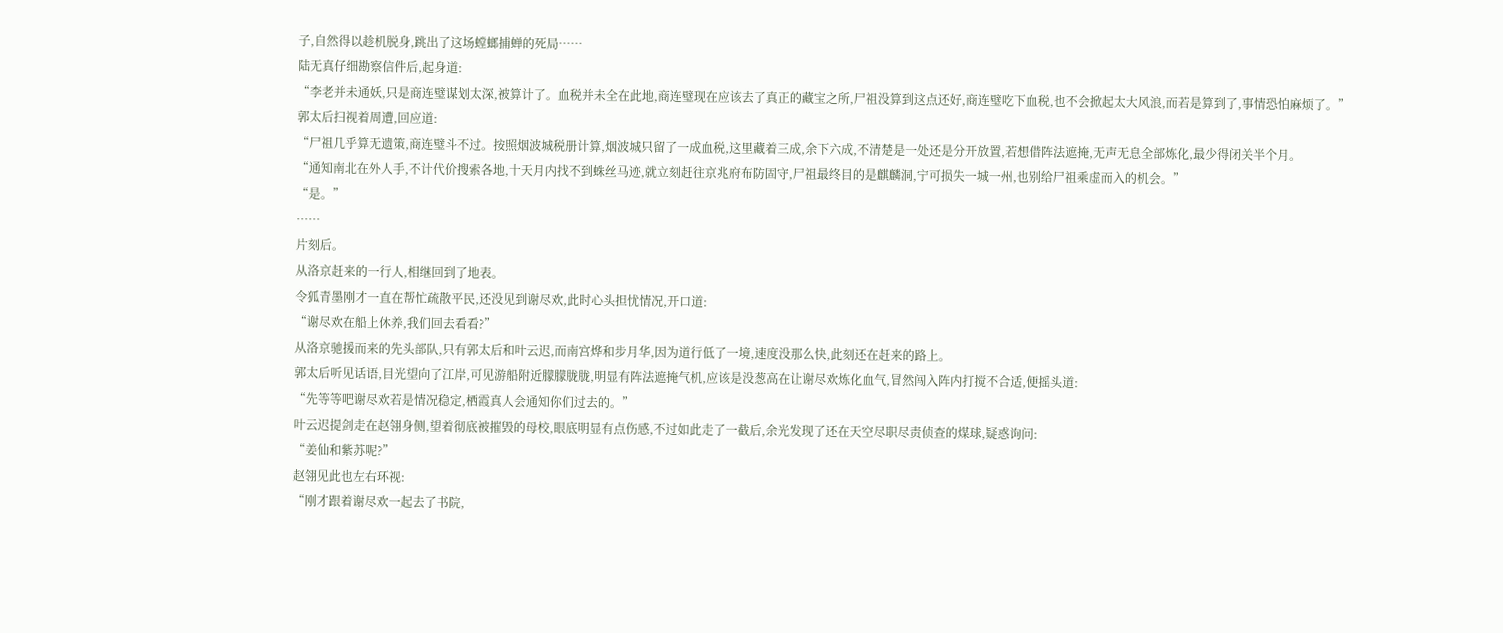子,自然得以趁机脱身,跳出了这场螳螂捕蝉的死局……
陆无真仔细勘察信件后,起身道:
“李老并未通妖,只是商连璧谋划太深,被算计了。血税并未全在此地,商连璧现在应该去了真正的藏宝之所,尸祖没算到这点还好,商连璧吃下血税,也不会掀起太大风浪,而若是算到了,事情恐怕麻烦了。”
郭太后扫视着周遭,回应道:
“尸祖几乎算无遗策,商连璧斗不过。按照烟波城税册计算,烟波城只留了一成血税,这里藏着三成,余下六成,不清楚是一处还是分开放置,若想借阵法遮掩,无声无息全部炼化,最少得闭关半个月。
“通知南北在外人手,不计代价搜索各地,十天月内找不到蛛丝马迹,就立刻赶往京兆府布防固守,尸祖最终目的是麒麟洞,宁可损失一城一州,也别给尸祖乘虚而入的机会。”
“是。”
……
片刻后。
从洛京赶来的一行人,相继回到了地表。
令狐青墨刚才一直在帮忙疏散平民,还没见到谢尽欢,此时心头担忧情况,开口道:
“谢尽欢在船上休养,我们回去看看?”
从洛京驰援而来的先头部队,只有郭太后和叶云迟,而南宫烨和步月华,因为道行低了一境,速度没那么快,此刻还在赶来的路上。
郭太后听见话语,目光望向了江岸,可见游船附近朦朦胧胧,明显有阵法遮掩气机,应该是没葱高在让谢尽欢炼化血气,冒然闯入阵内打搅不合适,便摇头道:
“先等等吧谢尽欢若是情况稳定,栖霞真人会通知你们过去的。”
叶云迟提剑走在赵翎身侧,望着彻底被摧毁的母校,眼底明显有点伤感,不过如此走了一截后,余光发现了还在天空尽职尽责侦查的煤球,疑惑询问:
“姜仙和紫苏呢?”
赵翎见此也左右环视:
“刚才跟着谢尽欢一起去了书院,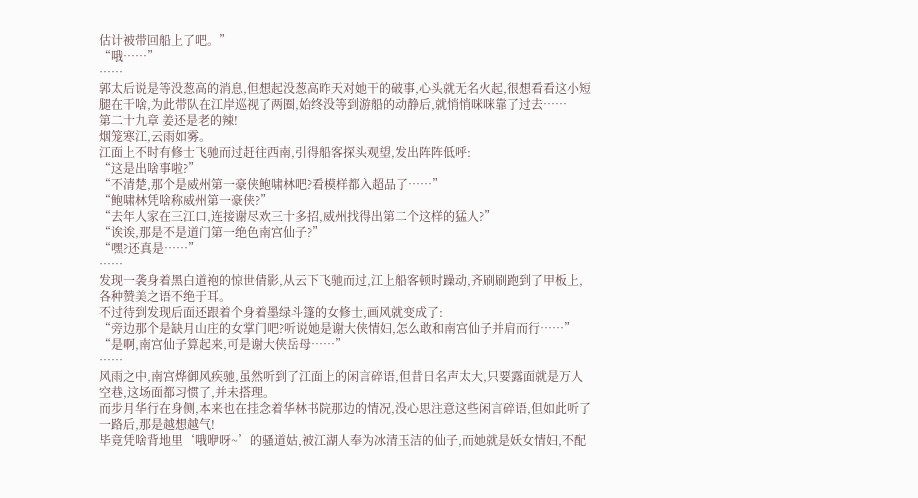估计被带回船上了吧。”
“哦……”
……
郭太后说是等没葱高的消息,但想起没葱高昨天对她干的破事,心头就无名火起,很想看看这小短腿在干啥,为此带队在江岸巡视了两圈,始终没等到游船的动静后,就悄悄咪咪靠了过去……
第二十九章 姜还是老的辣!
烟笼寒江,云雨如雾。
江面上不时有修士飞驰而过赶往西南,引得船客探头观望,发出阵阵低呼:
“这是出啥事啦?”
“不清楚,那个是威州第一豪侠鲍啸林吧?看模样都入超品了……”
“鲍啸林凭啥称威州第一豪侠?”
“去年人家在三江口,连接谢尽欢三十多招,威州找得出第二个这样的猛人?”
“诶诶,那是不是道门第一绝色南宫仙子?”
“嘿?还真是……”
……
发现一袭身着黑白道袍的惊世倩影,从云下飞驰而过,江上船客顿时躁动,齐刷刷跑到了甲板上,各种赞美之语不绝于耳。
不过待到发现后面还跟着个身着墨绿斗篷的女修士,画风就变成了:
“旁边那个是缺月山庄的女掌门吧?听说她是谢大侠情妇,怎么敢和南宫仙子并肩而行……”
“是啊,南宫仙子算起来,可是谢大侠岳母……”
……
风雨之中,南宫烨御风疾驰,虽然听到了江面上的闲言碎语,但昔日名声太大,只要露面就是万人空巷,这场面都习惯了,并未搭理。
而步月华行在身侧,本来也在挂念着华林书院那边的情况,没心思注意这些闲言碎语,但如此听了一路后,那是越想越气!
毕竟凭啥背地里‘哦咿呀~’的骚道姑,被江湖人奉为冰清玉洁的仙子,而她就是妖女情妇,不配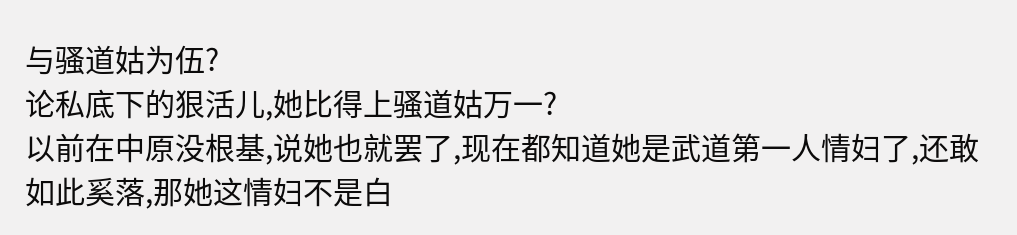与骚道姑为伍?
论私底下的狠活儿,她比得上骚道姑万一?
以前在中原没根基,说她也就罢了,现在都知道她是武道第一人情妇了,还敢如此奚落,那她这情妇不是白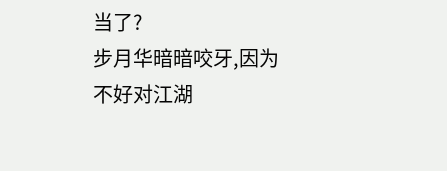当了?
步月华暗暗咬牙,因为不好对江湖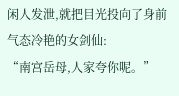闲人发泄,就把目光投向了身前气态冷艳的女剑仙:
“南宫岳母,人家夸你呢。”